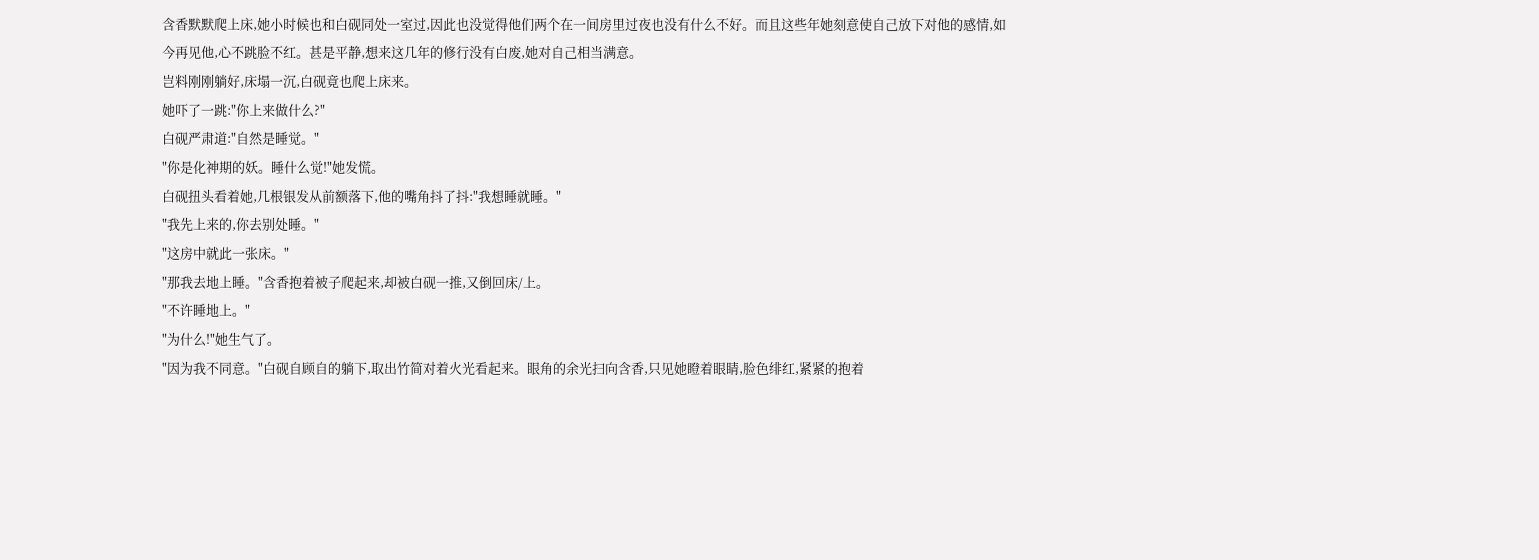含香默默爬上床,她小时候也和白砚同处一室过,因此也没觉得他们两个在一间房里过夜也没有什么不好。而且这些年她刻意使自己放下对他的感情,如今再见他,心不跳脸不红。甚是平静,想来这几年的修行没有白废,她对自己相当满意。
岂料刚刚躺好,床塌一沉,白砚竟也爬上床来。
她吓了一跳:"你上来做什么?"
白砚严肃道:"自然是睡觉。"
"你是化神期的妖。睡什么觉!"她发慌。
白砚扭头看着她,几根银发从前额落下,他的嘴角抖了抖:"我想睡就睡。"
"我先上来的,你去别处睡。"
"这房中就此一张床。"
"那我去地上睡。"含香抱着被子爬起来,却被白砚一推,又倒回床/上。
"不许睡地上。"
"为什么!"她生气了。
"因为我不同意。"白砚自顾自的躺下,取出竹简对着火光看起来。眼角的余光扫向含香,只见她瞪着眼睛,脸色绯红,紧紧的抱着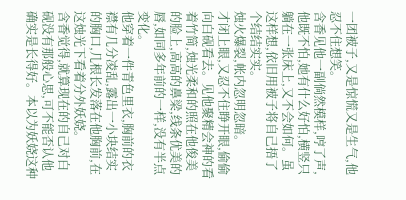一团被子,又是惊慌又是生气,他忍不住想笑。
含香见他一副倘然模样,哼了声,他既不怕,她有什么好怕,横竖只躺在一张床上,又不会如何。虽这样想,依旧用被子将自己捂了个结结实实。
烛火爆裂,帐内忽明忽暗。
才闭上眼,又忍不住睁开眼,偷偷向白砚看去。见他聚精会神的看着竹简,烛光柔和的照在他俊美的脸上,高高的鼻梁,线条优美的唇,如同多年前的一样,没有半点变化。
他穿着一件青色里衣,胸前的衣襟有几分凌乱,露出一小块结实的胸口,几根长发落在他胸前,在这烛光下看着分外妖娆。
含香觉得,就算现在的自己对白砚没有那般心思,可不能否认他确实是长得好。本以为妖娆这种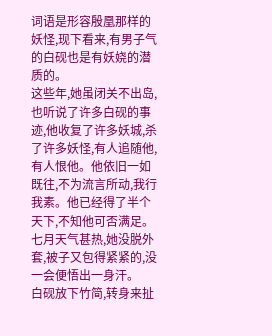词语是形容殷凰那样的妖怪,现下看来,有男子气的白砚也是有妖娆的潜质的。
这些年,她虽闭关不出岛,也听说了许多白砚的事迹,他收复了许多妖城,杀了许多妖怪,有人追随他,有人恨他。他依旧一如既往,不为流言所动,我行我素。他已经得了半个天下,不知他可否满足。
七月天气甚热,她没脱外套,被子又包得紧紧的,没一会便悟出一身汗。
白砚放下竹简,转身来扯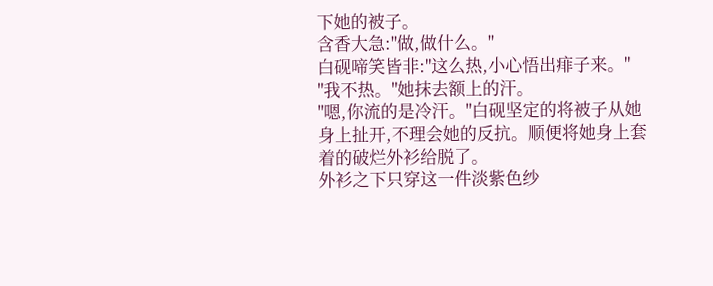下她的被子。
含香大急:"做,做什么。"
白砚啼笑皆非:"这么热,小心悟出痱子来。"
"我不热。"她抹去额上的汗。
"嗯,你流的是冷汗。"白砚坚定的将被子从她身上扯开,不理会她的反抗。顺便将她身上套着的破烂外衫给脱了。
外衫之下只穿这一件淡紫色纱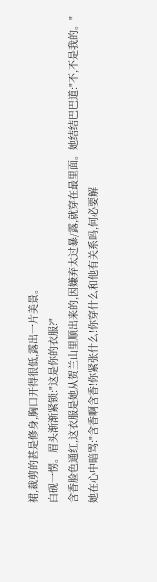裙,裁剪的甚是修身,胸口开得很低,露出一片美景。
白砚一愣。眉头渐渐紧锁:"这是你的衣服?"
含香脸色通红,这衣服是她从贺兰山里顺出来的,因嫌弃太过暴/露,就穿在最里面。她结结巴巴道:"不,不是我的。"
她在心中暗骂:"含香啊含香!你紧张什么!你穿什么和他有关系吗,何必要解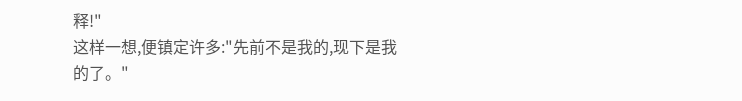释!"
这样一想,便镇定许多:"先前不是我的,现下是我的了。"